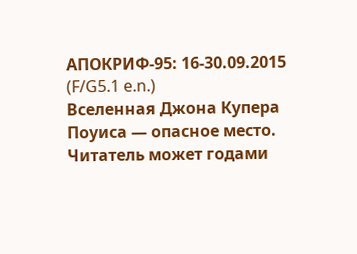АПОКРИФ-95: 16-30.09.2015 (F/G5.1 e.n.)
Вселенная Джона Купера Поуиса — опасное место. Читатель может годами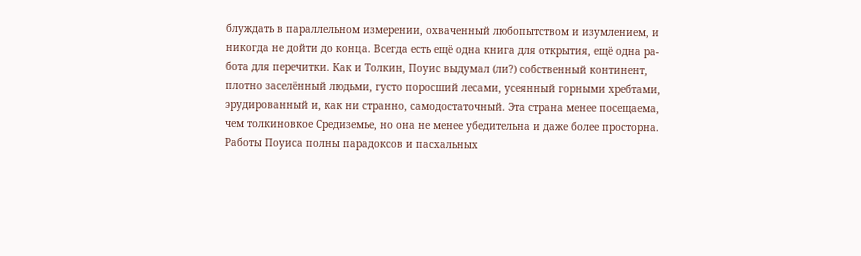блуждать в параллельном измерении, охваченный любопытством и изумлением, и
никогда не дойти до конца. Всегда есть ещё одна книга для открытия, ещё одна ра-
бота для перечитки. Как и Толкин, Поуис выдумал (ли?) собственный континент,
плотно заселённый людьми, густо поросший лесами, усеянный горными хребтами,
эрудированный и, как ни странно, самодостаточный. Эта страна менее посещаема,
чем толкиновкое Средиземье, но она не менее убедительна и даже более просторна.
Работы Поуиса полны парадоксов и пасхальных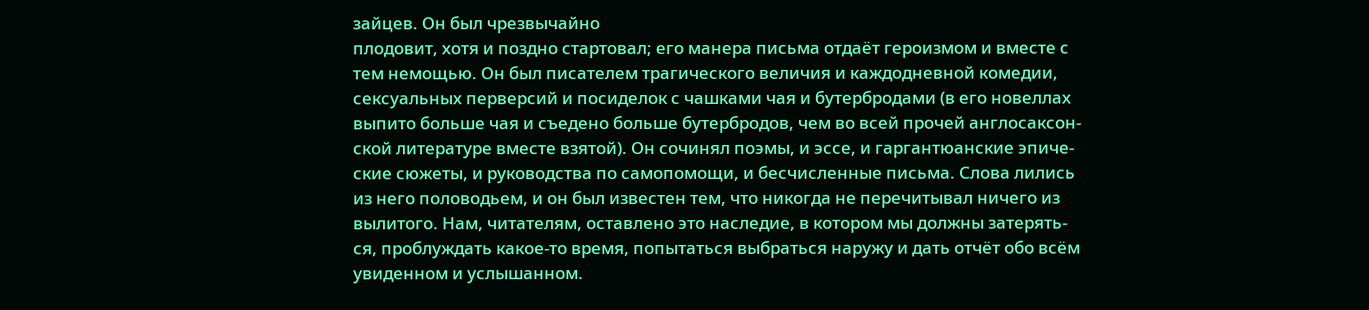зайцев. Он был чрезвычайно
плодовит, хотя и поздно стартовал; его манера письма отдаёт героизмом и вместе с
тем немощью. Он был писателем трагического величия и каждодневной комедии,
сексуальных перверсий и посиделок с чашками чая и бутербродами (в его новеллах
выпито больше чая и съедено больше бутербродов, чем во всей прочей англосаксон-
ской литературе вместе взятой). Он сочинял поэмы, и эссе, и гаргантюанские эпиче-
ские сюжеты, и руководства по самопомощи, и бесчисленные письма. Слова лились
из него половодьем, и он был известен тем, что никогда не перечитывал ничего из
вылитого. Нам, читателям, оставлено это наследие, в котором мы должны затерять-
ся, проблуждать какое-то время, попытаться выбраться наружу и дать отчёт обо всём
увиденном и услышанном.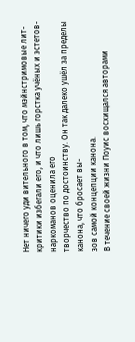Нет ничего уди вительного в том, что мэйнстримовые лит-
критики избегали его, и что лишь горстка учёных и эстетов-наркоманов оценила его
творчество по достоинству. Он так далеко ушёл за пределы канона, что бросает вы-
зов самой концепции канона.
В течение своей жизни Поуис восхищался авторами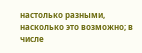настолько разными,
насколько это возможно; в числе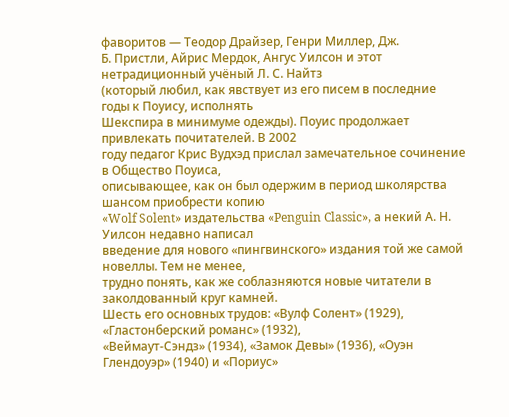фаворитов — Теодор Драйзер, Генри Миллер, Дж.
Б. Пристли, Айрис Мердок, Ангус Уилсон и этот нетрадиционный учёный Л. С. Найтз
(который любил, как явствует из его писем в последние годы к Поуису, исполнять
Шекспира в минимуме одежды). Поуис продолжает привлекать почитателей. В 2002
году педагог Крис Вудхэд прислал замечательное сочинение в Общество Поуиса,
описывающее, как он был одержим в период школярства шансом приобрести копию
«Wolf Solent» издательства «Penguin Classic», а некий А. Н. Уилсон недавно написал
введение для нового «пингвинского» издания той же самой новеллы. Тем не менее,
трудно понять, как же соблазняются новые читатели в заколдованный круг камней.
Шесть его основных трудов: «Вулф Солент» (1929), «Гластонберский романс» (1932),
«Веймаут-Сэндз» (1934), «Замок Девы» (1936), «Оуэн Глендоуэр» (1940) и «Пориус»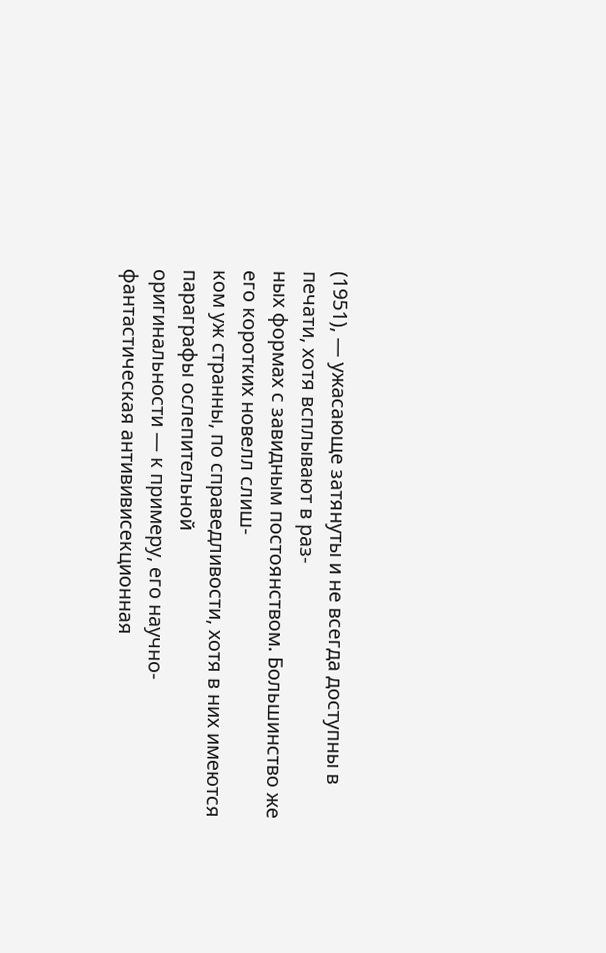(1951), — ужасающе затянуты и не всегда доступны в печати, хотя всплывают в раз-
ных формах с завидным постоянством. Большинство же его коротких новелл слиш-
ком уж странны, по справедливости, хотя в них имеются параграфы ослепительной
оригинальности — к примеру, его научно-фантастическая антививисекционная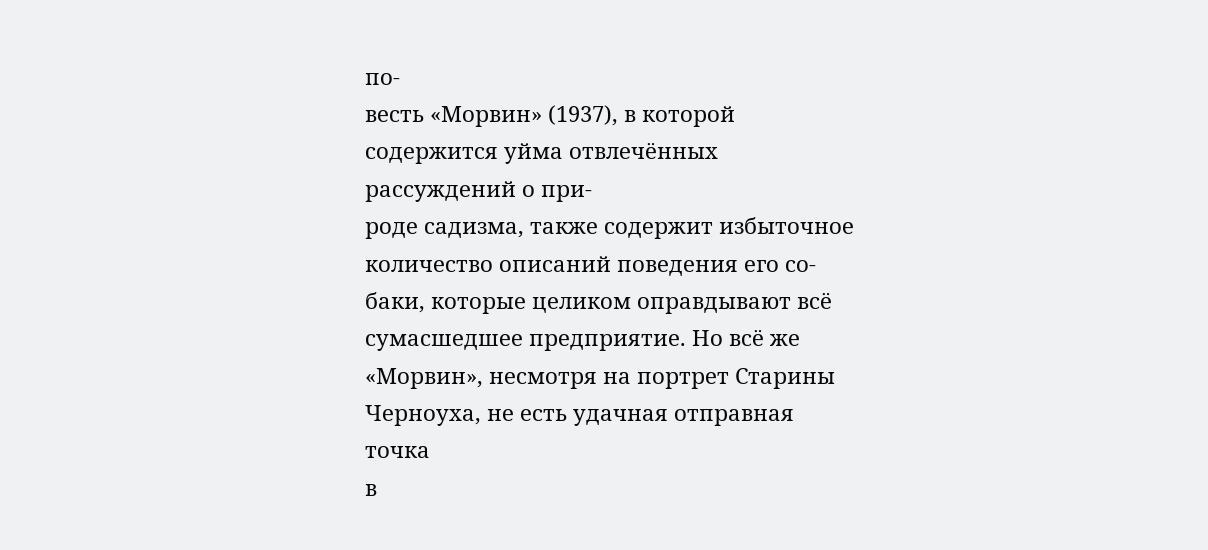по-
весть «Морвин» (1937), в которой содержится уйма отвлечённых рассуждений о при-
роде садизма, также содержит избыточное количество описаний поведения его со-
баки, которые целиком оправдывают всё сумасшедшее предприятие. Но всё же
«Морвин», несмотря на портрет Старины Черноуха, не есть удачная отправная точка
в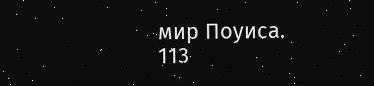мир Поуиса.
113